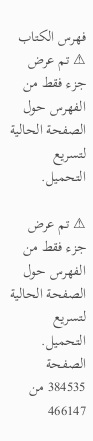فهرس الكتاب
⚠ تم عرض جزء فقط من الفهرس حول الصفحة الحالية لتسريع التحميل.

⚠ تم عرض جزء فقط من الفهرس حول الصفحة الحالية لتسريع التحميل.
الصفحة 384535 من 466147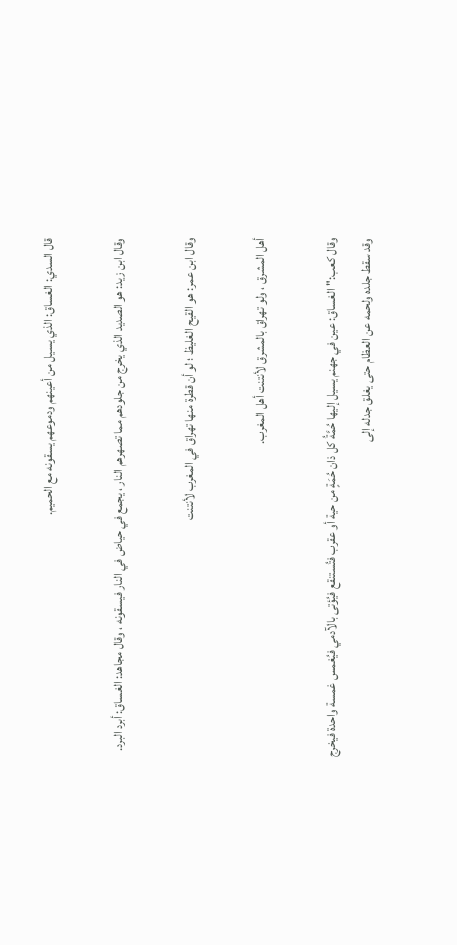قال السدي: الغساق: الذي يسيل من أعينهم ودموعهم يسقونه مع الحميم.

وقال ابن زيد: هو الصديد الذي يخرج من جلودهم مما تصهرهم النار ، يجمع في حياض في النار فيسقونه ، وقال مجاهد: الغساق: أبرد البرد.

وقال ابن عمر: هو القيح الغليظ ؛ لو أن قطرة منها تهراق في المغرب لأنتنت

أهل المشرق ، ولو تهراق بالمشرق لأنتنت أهل المغرب.

وقال كعب:"الغساق: عين في جهنم يسيل إليها حُمَّةُ كل ذان حُمَةٍ من حية أو عقرب فتُستنقع فيُؤتى بالآدمي فيُغمس غمسة واحدة فيخرج وقد سقط جلده ولحمه عن العظام حتى يغلق جدله إلى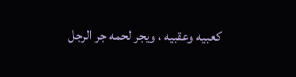كعبيه وعقبيه ، ويجر لحمه جر الرجل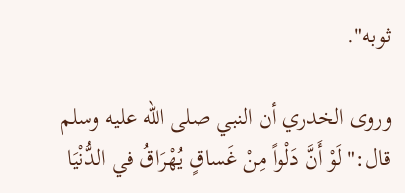ثوبه".

وروى الخدري أن النبي صلى الله عليه وسلم قال:"لَوْ أَنَّ دَلْواً مِنْ غَساقٍ يُهْرَاقُ في الدُّنْيَا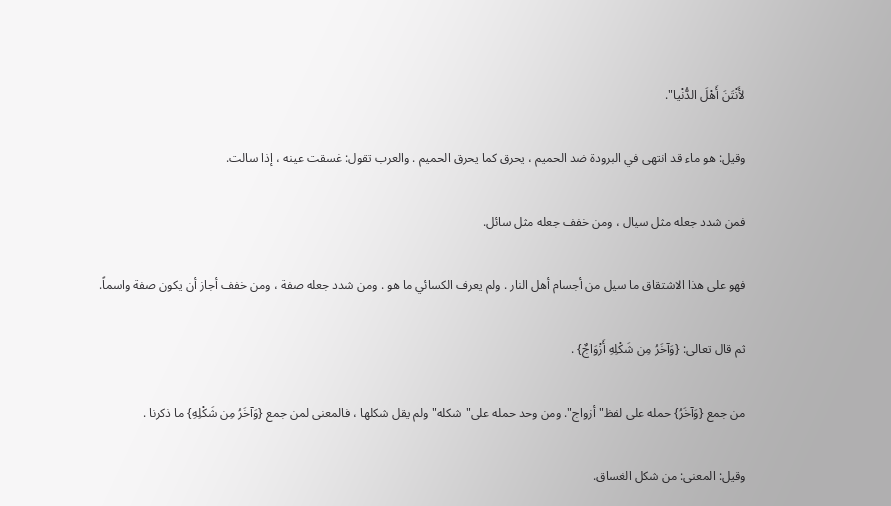لأَنْتَنَ أَهْلَ الدُّنْيا".

وقيل: هو ماء قد انتهى في البرودة ضد الحميم ، يحرق كما يحرق الحميم . والعرب تقول: غسقت عينه ، إذا سالت.

فمن شدد جعله مثل سيال ، ومن خفف جعله مثل سائل.

فهو على هذا الاشتقاق ما سيل من أجسام أهل النار . ولم يعرف الكسائي ما هو . ومن شدد جعله صفة ، ومن خفف أجاز أن يكون صفة واسماً.

ثم قال تعالى: {وَآخَرُ مِن شَكْلِهِ أَزْوَاجٌ} .

من جمع {وَآخَرُ} حمله على لفظ"أزواج". ومن وحد حمله على"شكله"ولم يقل شكلها ، فالمعنى لمن جمع {وَآخَرُ مِن شَكْلِهِ} ما ذكرنا .

وقيل: المعنى: من شكل الغساق.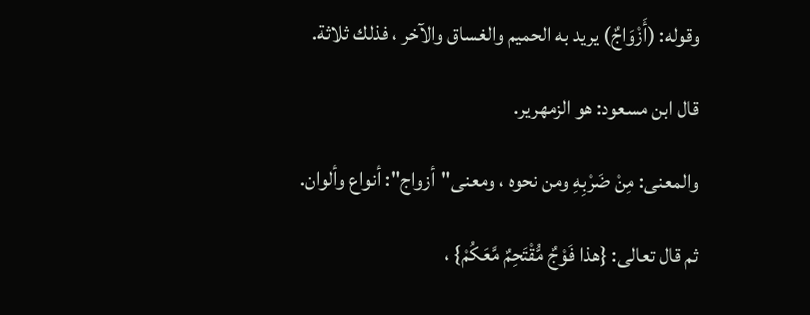وقوله: (أَزْوَاجٌ) يريد به الحميم والغساق والآخر ، فذلك ثلاثة.

قال ابن مسعود: هو الزمهرير.

والمعنى: مِنْ ضَرْبِهِ ومن نحوه ، ومعنى"أزواج": أنواع وألوان.

ثم قال تعالى: {هذا فَوْجٌ مُّقْتَحِمٌ مَّعَكُمْ} ،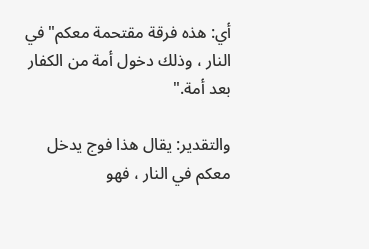أي: هذه فرقة مقتحمة معكم"في النار ، وذلك دخول أمة من الكفار بعد أمة."

والتقدير: يقال هذا فوج يدخل معكم في النار ، فهو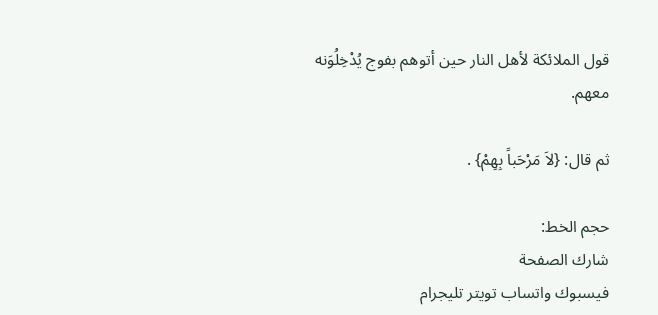قول الملائكة لأهل النار حين أتوهم بفوج يُدْخِلُوَنه معهم.

ثم قال: {لاَ مَرْحَباً بِهِمْ} .

حجم الخط:
شارك الصفحة
فيسبوك واتساب تويتر تليجرام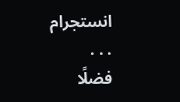انستجرام
. . .
فضلًا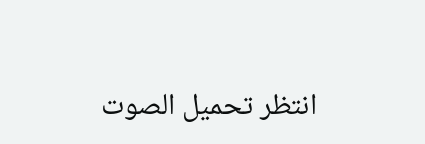انتظر تحميل الصوت